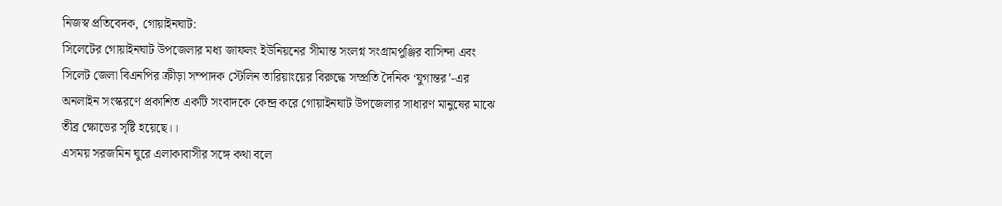নিজস্ব প্রতিবেদক, গোয়াইনঘাট:
সিলেটের গোয়াইনঘাট উপজেলার মধ্য জাফলং ইউনিয়নের সীমান্ত সংলগ্ন সংগ্রামপুঞ্জির বাসিন্দা এবং সিলেট জেলা বিএনপির ক্রীড়া সম্পাদক স্টেলিন তারিয়াংয়ের বিরুদ্ধে সম্প্রতি দৈনিক ‘যুগান্তর’-এর অনলাইন সংস্করণে প্রকাশিত একটি সংবাদকে কেন্দ্র করে গোয়াইনঘাট উপজেলার সাধারণ মানুষের মাঝে তীব্র ক্ষোভের সৃষ্টি হয়েছে।।
এসময় সরজমিন ঘুরে এলাকাবাসীর সঙ্গে কথা বলে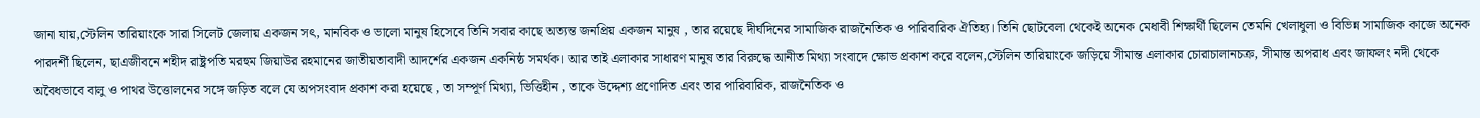জানা যায়,স্টেলিন তারিয়াংকে সারা সিলেট জেলায় একজন সৎ, মানবিক ও ভালো মানুষ হিসেবে তিনি সবার কাছে অত্যন্ত জনপ্রিয় একজন মানুষ , তার রয়েছে দীর্ঘদিনের সামাজিক রাজনৈতিক ও পারিবারিক ঐতিহ্য। তিনি ছোটবেলা থেকেই অনেক মেধাবী শিক্ষার্থী ছিলেন তেমনি খেলাধুলা ও বিভিন্ন সামাজিক কাজে অনেক পারদর্শী ছিলেন, ছাএজীবনে শহীদ রাষ্ট্রপতি মরহুম জিয়াউর রহমানের জাতীয়তাবাদী আদর্শের একজন একনিষ্ঠ সমর্থক। আর তাই এলাকার সাধারণ মানুষ তার বিরুদ্ধে আনীত মিথ্যা সংবাদে ক্ষোভ প্রকাশ করে বলেন,স্টেলিন তারিয়াংকে জড়িয়ে সীমান্ত এলাকার চোরাচালানচক্র, সীমান্ত অপরাধ এবং জাফলং নদী থেকে অবৈধভাবে বালু ও পাথর উত্তোলনের সঙ্গে জড়িত বলে যে অপসংবাদ প্রকাশ করা হয়েছে , তা সম্পূর্ণ মিথ্যা, ভিত্তিহীন , তাকে উদ্দেশ্য প্রণোদিত এবং তার পারিবারিক, রাজনৈতিক ও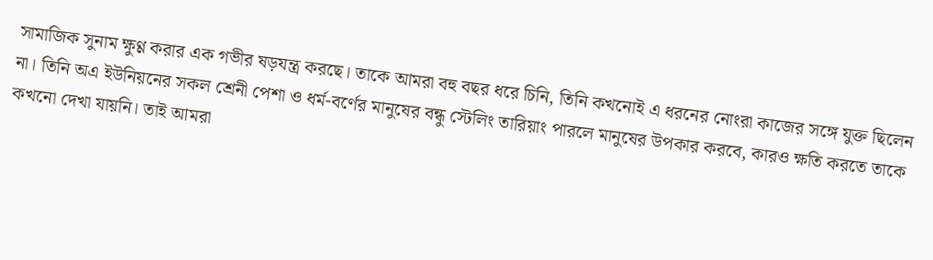সামাজিক সুনাম ক্ষুণ্ণ করার এক গভীর ষড়যন্ত্র করছে। তাকে আমরা বহু বছর ধরে চিনি, তিনি কখনোই এ ধরনের নোংরা কাজের সঙ্গে যুক্ত ছিলেন না। তিনি অএ ইউনিয়নের সকল শ্রেনী পেশা ও ধর্ম-বর্ণের মানুষের বন্ধু স্টেলিং তারিয়াং পারলে মানুষের উপকার করবে, কারও ক্ষতি করতে তাকে কখনো দেখা যায়নি। তাই আমরা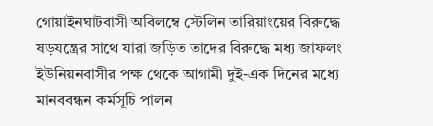গোয়াইনঘাটবাসী অবিলম্বে স্টেলিন তারিয়াংয়ের বিরুদ্ধে ষড়যন্ত্রের সাথে যারা জড়িত তাদের বিরুদ্ধে মধ্য জাফলং ইউনিয়নবাসীর পক্ষ থেকে আগামী দুই-এক দিনের মধ্যে মানববন্ধন কর্মসূচি পালন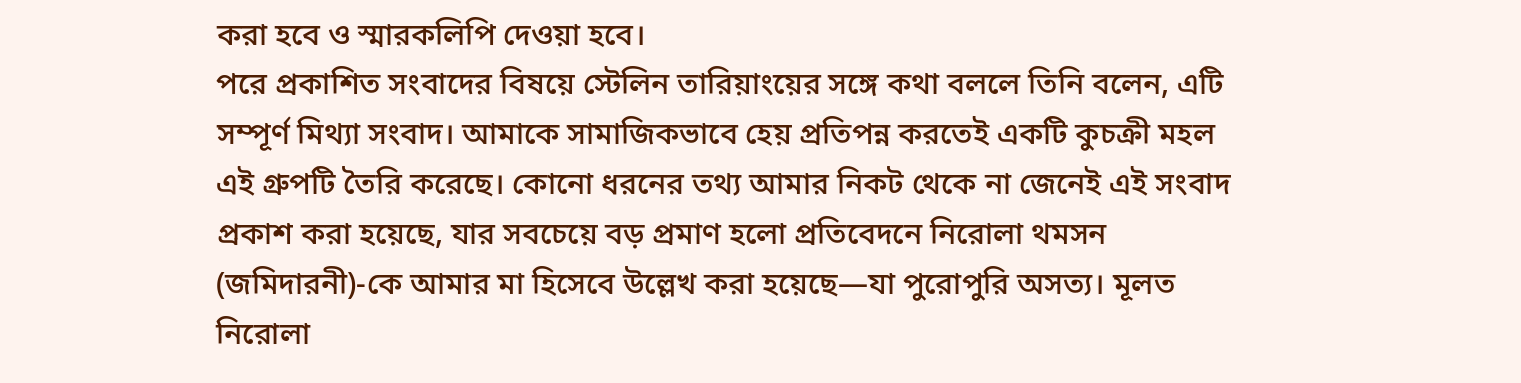করা হবে ও স্মারকলিপি দেওয়া হবে।
পরে প্রকাশিত সংবাদের বিষয়ে স্টেলিন তারিয়াংয়ের সঙ্গে কথা বললে তিনি বলেন, এটি সম্পূর্ণ মিথ্যা সংবাদ। আমাকে সামাজিকভাবে হেয় প্রতিপন্ন করতেই একটি কুচক্রী মহল এই গ্রুপটি তৈরি করেছে। কোনো ধরনের তথ্য আমার নিকট থেকে না জেনেই এই সংবাদ প্রকাশ করা হয়েছে, যার সবচেয়ে বড় প্রমাণ হলো প্রতিবেদনে নিরোলা থমসন (জমিদারনী)-কে আমার মা হিসেবে উল্লেখ করা হয়েছে—যা পুরোপুরি অসত্য। মূলত নিরোলা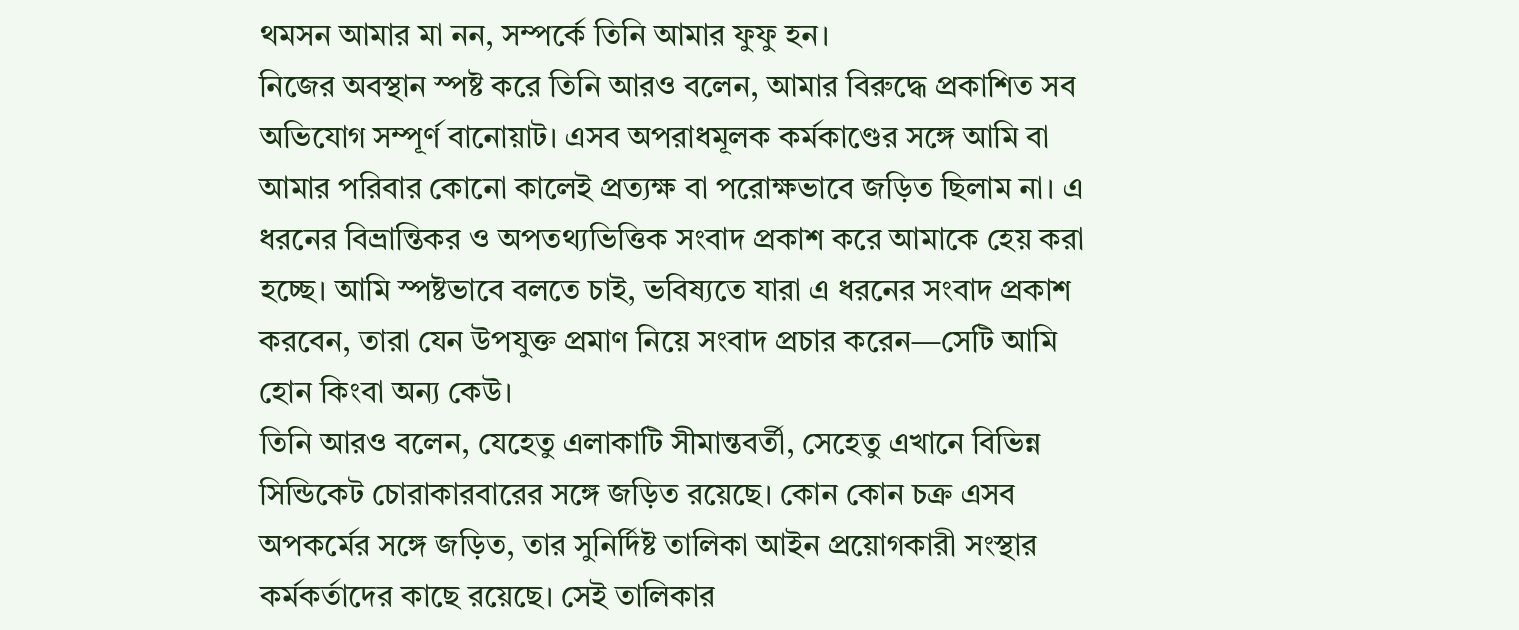থমসন আমার মা নন, সম্পর্কে তিনি আমার ফুফু হন।
নিজের অবস্থান স্পষ্ট করে তিনি আরও বলেন, আমার বিরুদ্ধে প্রকাশিত সব অভিযোগ সম্পূর্ণ বানোয়াট। এসব অপরাধমূলক কর্মকাণ্ডের সঙ্গে আমি বা আমার পরিবার কোনো কালেই প্রত্যক্ষ বা পরোক্ষভাবে জড়িত ছিলাম না। এ ধরনের বিভ্রান্তিকর ও অপতথ্যভিত্তিক সংবাদ প্রকাশ করে আমাকে হেয় করা হচ্ছে। আমি স্পষ্টভাবে বলতে চাই, ভবিষ্যতে যারা এ ধরনের সংবাদ প্রকাশ করবেন, তারা যেন উপযুক্ত প্রমাণ নিয়ে সংবাদ প্রচার করেন—সেটি আমি হোন কিংবা অন্য কেউ।
তিনি আরও বলেন, যেহেতু এলাকাটি সীমান্তবর্তী, সেহেতু এখানে বিভিন্ন সিন্ডিকেট চোরাকারবারের সঙ্গে জড়িত রয়েছে। কোন কোন চক্র এসব অপকর্মের সঙ্গে জড়িত, তার সুনির্দিষ্ট তালিকা আইন প্রয়োগকারী সংস্থার কর্মকর্তাদের কাছে রয়েছে। সেই তালিকার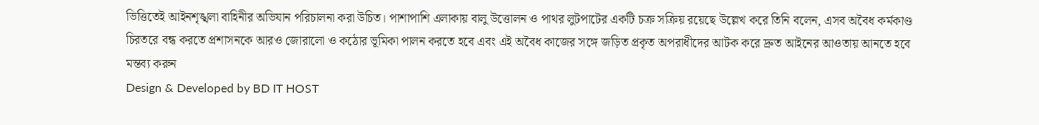ভিত্তিতেই আইনশৃঙ্খলা বাহিনীর অভিযান পরিচালনা করা উচিত। পাশাপাশি এলাকায় বালু উত্তোলন ও পাথর লুটপাটের একটি চক্র সক্রিয় রয়েছে উল্লেখ করে তিনি বলেন, এসব অবৈধ কর্মকাণ্ড চিরতরে বন্ধ করতে প্রশাসনকে আরও জোরালো ও কঠোর ভূমিকা পালন করতে হবে এবং এই অবৈধ কাজের সঙ্গে জড়িত প্রকৃত অপরাধীদের আটক করে দ্রুত আইনের আওতায় আনতে হবে
মন্তব্য করুন
Design & Developed by BD IT HOST